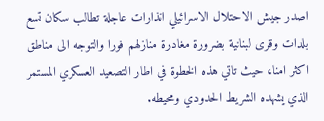اصدر جيش الاحتلال الاسرائيلي انذارات عاجلة تطالب سكان تسع بلدات وقرى لبنانية بضرورة مغادرة منازلهم فورا والتوجه الى مناطق اكثر امنا، حيث تاتي هذه الخطوة في اطار التصعيد العسكري المستمر الذي يشهده الشريط الحدودي ومحيطه.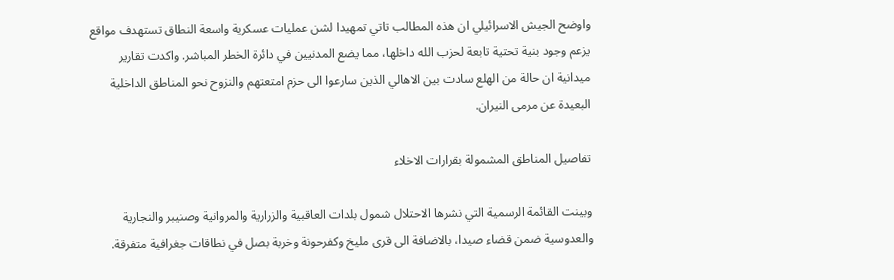واوضح الجيش الاسرائيلي ان هذه المطالب تاتي تمهيدا لشن عمليات عسكرية واسعة النطاق تستهدف مواقع يزعم وجود بنية تحتية تابعة لحزب الله داخلها، مما يضع المدنيين في دائرة الخطر المباشر. واكدت تقارير ميدانية ان حالة من الهلع سادت بين الاهالي الذين سارعوا الى حزم امتعتهم والنزوح نحو المناطق الداخلية البعيدة عن مرمى النيران.

تفاصيل المناطق المشمولة بقرارات الاخلاء

وبينت القائمة الرسمية التي نشرها الاحتلال شمول بلدات العاقبية والزرارية والمروانية وصنيبر والنجارية والعدوسية ضمن قضاء صيدا، بالاضافة الى قرى مليخ وكفرحونة وخربة بصل في نطاقات جغرافية متفرقة.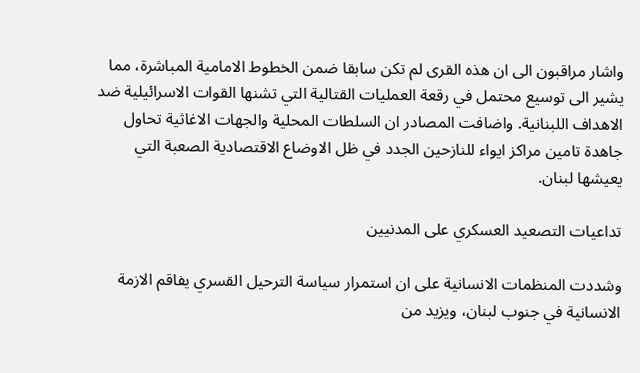واشار مراقبون الى ان هذه القرى لم تكن سابقا ضمن الخطوط الامامية المباشرة، مما يشير الى توسيع محتمل في رقعة العمليات القتالية التي تشنها القوات الاسرائيلية ضد الاهداف اللبنانية. واضافت المصادر ان السلطات المحلية والجهات الاغاثية تحاول جاهدة تامين مراكز ايواء للنازحين الجدد في ظل الاوضاع الاقتصادية الصعبة التي يعيشها لبنان.

تداعيات التصعيد العسكري على المدنيين

وشددت المنظمات الانسانية على ان استمرار سياسة الترحيل القسري يفاقم الازمة الانسانية في جنوب لبنان، ويزيد من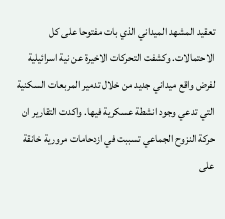تعقيد المشهد الميداني الذي بات مفتوحا على كل الاحتمالات. وكشفت التحركات الاخيرة عن نية اسرائيلية لفرض واقع ميداني جديد من خلال تدمير المربعات السكنية التي تدعي وجود انشطة عسكرية فيها. واكدت التقارير ان حركة النزوح الجماعي تسببت في ازدحامات مرورية خانقة على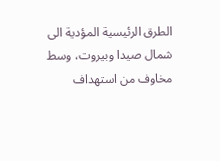الطرق الرئيسية المؤدية الى شمال صيدا وبيروت، وسط مخاوف من استهداف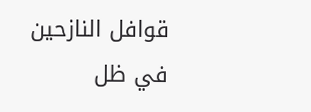قوافل النازحين في ظل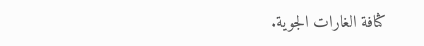كثافة الغارات الجوية.